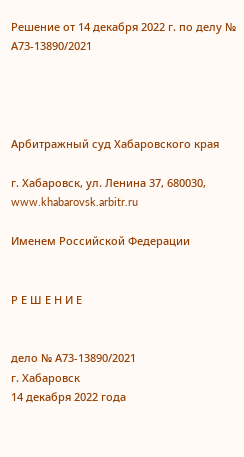Решение от 14 декабря 2022 г. по делу № А73-13890/2021




Арбитражный суд Хабаровского края

г. Хабаровск, ул. Ленина 37, 680030, www.khabarovsk.arbitr.ru

Именем Российской Федерации


Р Е Ш Е Н И Е


дело № А73-13890/2021
г. Хабаровск
14 декабря 2022 года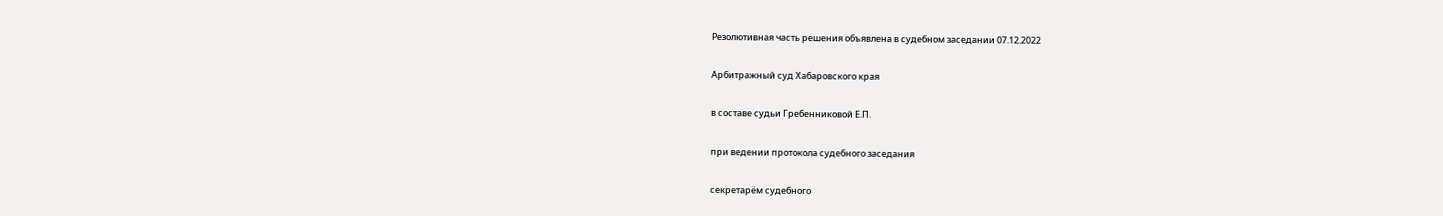Резолютивная часть решения объявлена в судебном заседании 07.12.2022

Арбитражный суд Хабаровского края

в составе судьи Гребенниковой Е.П.

при ведении протокола судебного заседания

секретарём судебного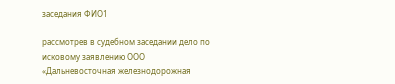заседания ФИО1

рассмотрев в судебном заседании дело по исковому заявлению ООО «Дальневосточная железнодорожная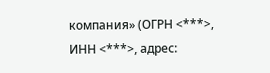компания» (ОГРН <***>, ИНН <***>, адрес: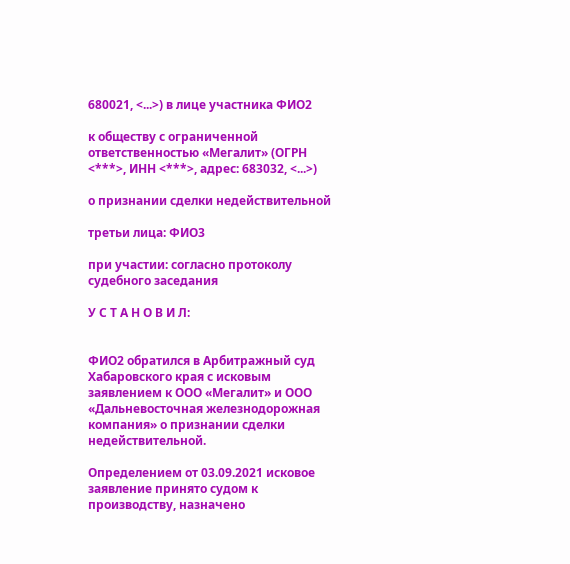680021, <...>) в лице участника ФИО2

к обществу с ограниченной ответственностью «Мегалит» (ОГРН <***>, ИНН <***>, адрес: 683032, <...>)

о признании сделки недействительной

третьи лица: ФИО3

при участии: согласно протоколу судебного заседания

У С Т А Н О В И Л:


ФИО2 обратился в Арбитражный суд Хабаровского края с исковым заявлением к ООО «Мегалит» и ООО «Дальневосточная железнодорожная компания» о признании сделки недействительной.

Определением от 03.09.2021 исковое заявление принято судом к производству, назначено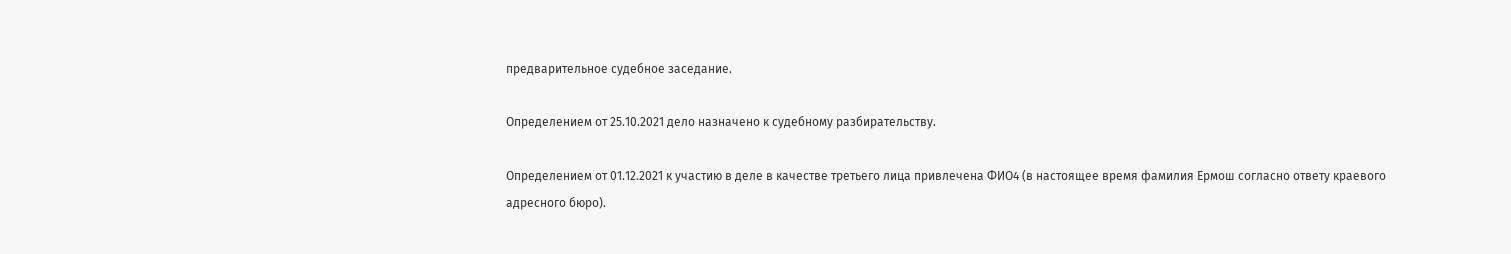предварительное судебное заседание.

Определением от 25.10.2021 дело назначено к судебному разбирательству.

Определением от 01.12.2021 к участию в деле в качестве третьего лица привлечена ФИО4 (в настоящее время фамилия Ермош согласно ответу краевого адресного бюро).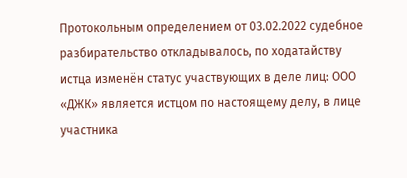Протокольным определением от 03.02.2022 судебное разбирательство откладывалось, по ходатайству истца изменён статус участвующих в деле лиц: ООО «ДЖК» является истцом по настоящему делу, в лице участника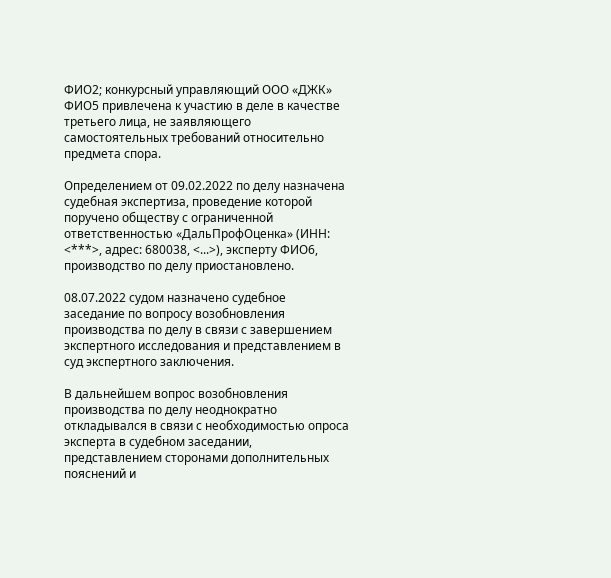ФИО2; конкурсный управляющий ООО «ДЖК» ФИО5 привлечена к участию в деле в качестве третьего лица, не заявляющего самостоятельных требований относительно предмета спора.

Определением от 09.02.2022 по делу назначена судебная экспертиза, проведение которой поручено обществу с ограниченной ответственностью «ДальПрофОценка» (ИНН: <***>, адрес: 680038, <...>), эксперту ФИО6, производство по делу приостановлено.

08.07.2022 судом назначено судебное заседание по вопросу возобновления производства по делу в связи с завершением экспертного исследования и представлением в суд экспертного заключения.

В дальнейшем вопрос возобновления производства по делу неоднократно откладывался в связи с необходимостью опроса эксперта в судебном заседании, представлением сторонами дополнительных пояснений и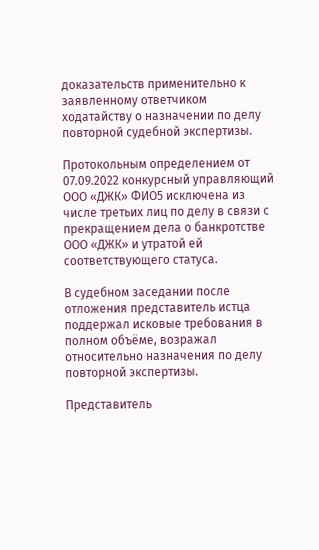доказательств применительно к заявленному ответчиком ходатайству о назначении по делу повторной судебной экспертизы.

Протокольным определением от 07.09.2022 конкурсный управляющий ООО «ДЖК» ФИО5 исключена из числе третьих лиц по делу в связи с прекращением дела о банкротстве ООО «ДЖК» и утратой ей соответствующего статуса.

В судебном заседании после отложения представитель истца поддержал исковые требования в полном объёме, возражал относительно назначения по делу повторной экспертизы.

Представитель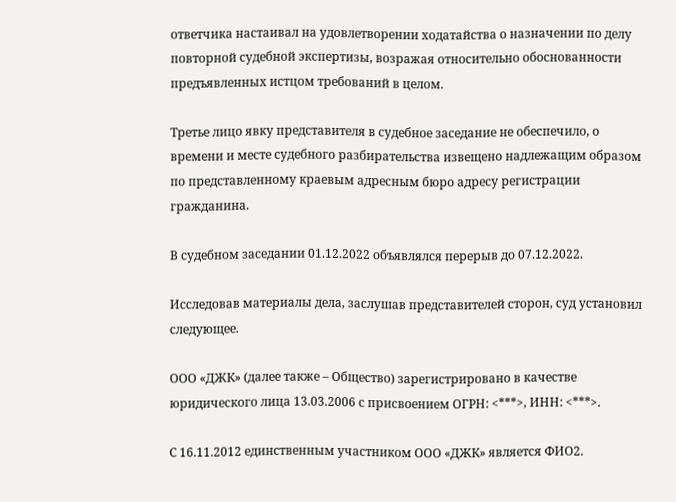ответчика настаивал на удовлетворении ходатайства о назначении по делу повторной судебной экспертизы, возражая относительно обоснованности предъявленных истцом требований в целом.

Третье лицо явку представителя в судебное заседание не обеспечило, о времени и месте судебного разбирательства извещено надлежащим образом по представленному краевым адресным бюро адресу регистрации гражданина.

В судебном заседании 01.12.2022 объявлялся перерыв до 07.12.2022.

Исследовав материалы дела, заслушав представителей сторон, суд установил следующее.

ООО «ДЖК» (далее также – Общество) зарегистрировано в качестве юридического лица 13.03.2006 с присвоением ОГРН: <***>, ИНН: <***>.

С 16.11.2012 единственным участником ООО «ДЖК» является ФИО2.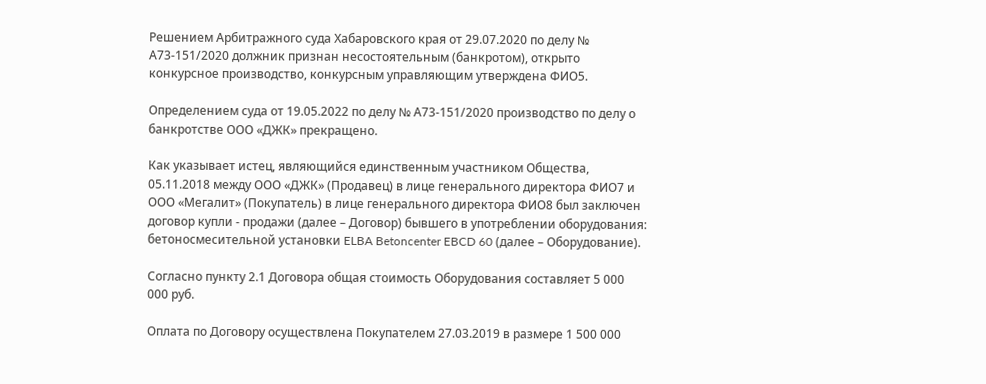Решением Арбитражного суда Хабаровского края от 29.07.2020 по делу № А73-151/2020 должник признан несостоятельным (банкротом), открыто конкурсное производство, конкурсным управляющим утверждена ФИО5.

Определением суда от 19.05.2022 по делу № А73-151/2020 производство по делу о банкротстве ООО «ДЖК» прекращено.

Как указывает истец, являющийся единственным участником Общества, 05.11.2018 между ООО «ДЖК» (Продавец) в лице генерального директора ФИО7 и ООО «Мегалит» (Покупатель) в лице генерального директора ФИО8 был заключен договор купли - продажи (далее – Договор) бывшего в употреблении оборудования: бетоносмесительной установки ELBA Betoncenter EBCD 60 (далее – Оборудование).

Согласно пункту 2.1 Договора общая стоимость Оборудования составляет 5 000 000 руб.

Оплата по Договору осуществлена Покупателем 27.03.2019 в размере 1 500 000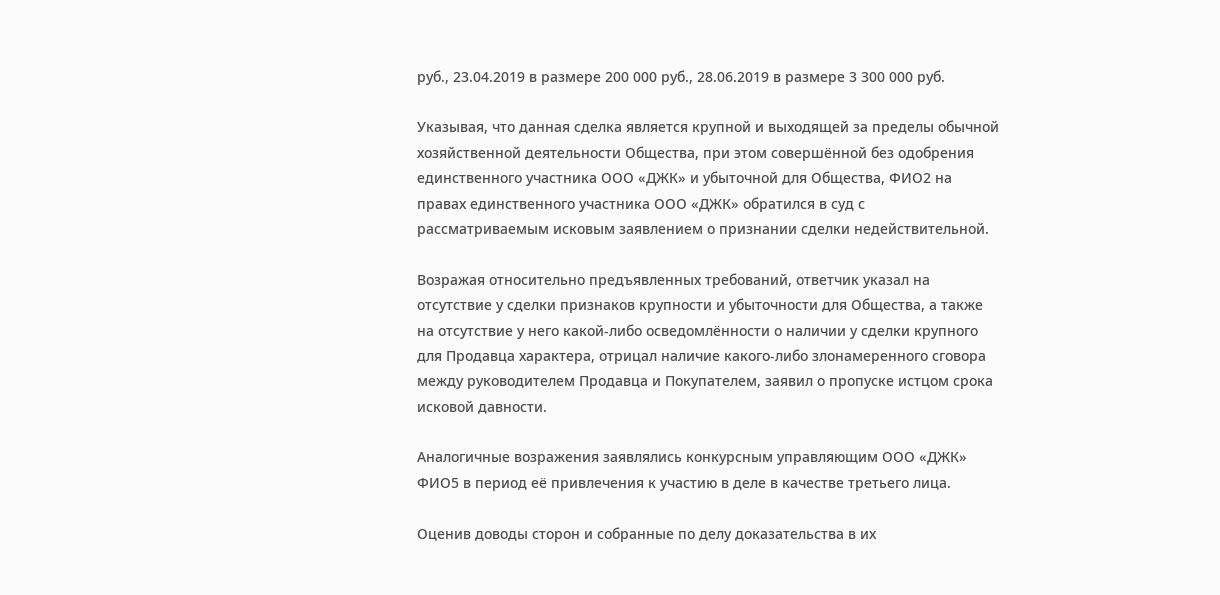руб., 23.04.2019 в размере 200 000 руб., 28.06.2019 в размере 3 300 000 руб.

Указывая, что данная сделка является крупной и выходящей за пределы обычной хозяйственной деятельности Общества, при этом совершённой без одобрения единственного участника ООО «ДЖК» и убыточной для Общества, ФИО2 на правах единственного участника ООО «ДЖК» обратился в суд с рассматриваемым исковым заявлением о признании сделки недействительной.

Возражая относительно предъявленных требований, ответчик указал на отсутствие у сделки признаков крупности и убыточности для Общества, а также на отсутствие у него какой-либо осведомлённости о наличии у сделки крупного для Продавца характера, отрицал наличие какого-либо злонамеренного сговора между руководителем Продавца и Покупателем, заявил о пропуске истцом срока исковой давности.

Аналогичные возражения заявлялись конкурсным управляющим ООО «ДЖК» ФИО5 в период её привлечения к участию в деле в качестве третьего лица.

Оценив доводы сторон и собранные по делу доказательства в их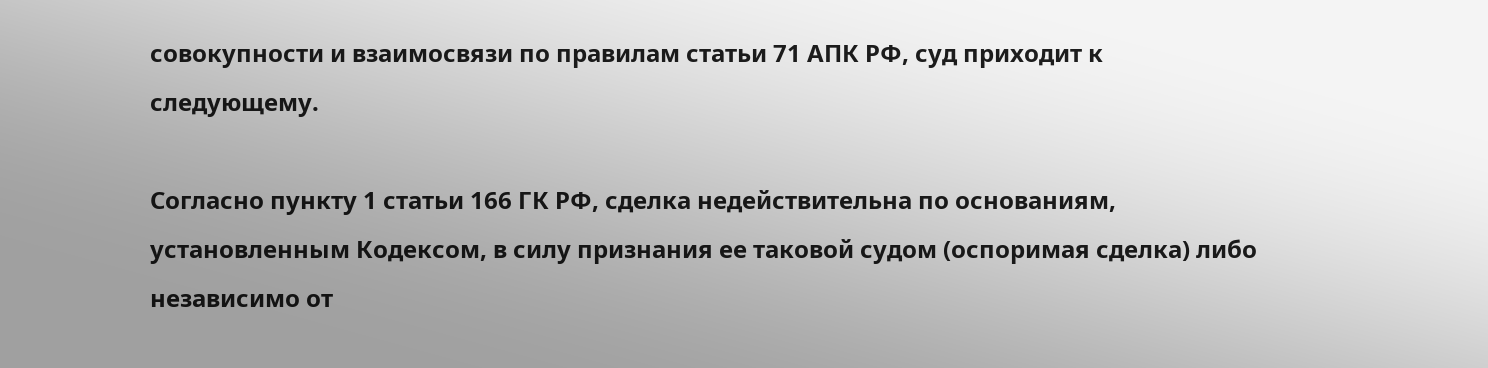совокупности и взаимосвязи по правилам статьи 71 АПК РФ, суд приходит к следующему.

Согласно пункту 1 статьи 166 ГК РФ, сделка недействительна по основаниям, установленным Кодексом, в силу признания ее таковой судом (оспоримая сделка) либо независимо от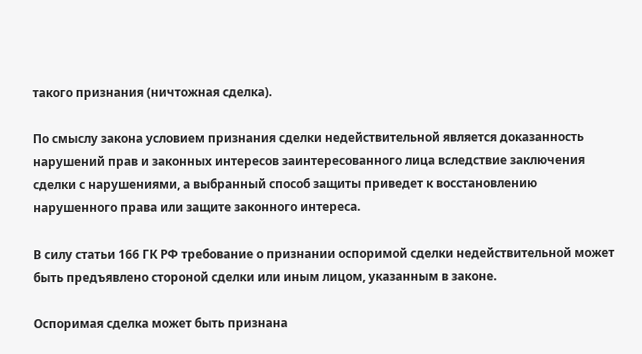такого признания (ничтожная сделка).

По смыслу закона условием признания сделки недействительной является доказанность нарушений прав и законных интересов заинтересованного лица вследствие заключения сделки с нарушениями, а выбранный способ защиты приведет к восстановлению нарушенного права или защите законного интереса.

В силу статьи 166 ГК РФ требование о признании оспоримой сделки недействительной может быть предъявлено стороной сделки или иным лицом, указанным в законе.

Оспоримая сделка может быть признана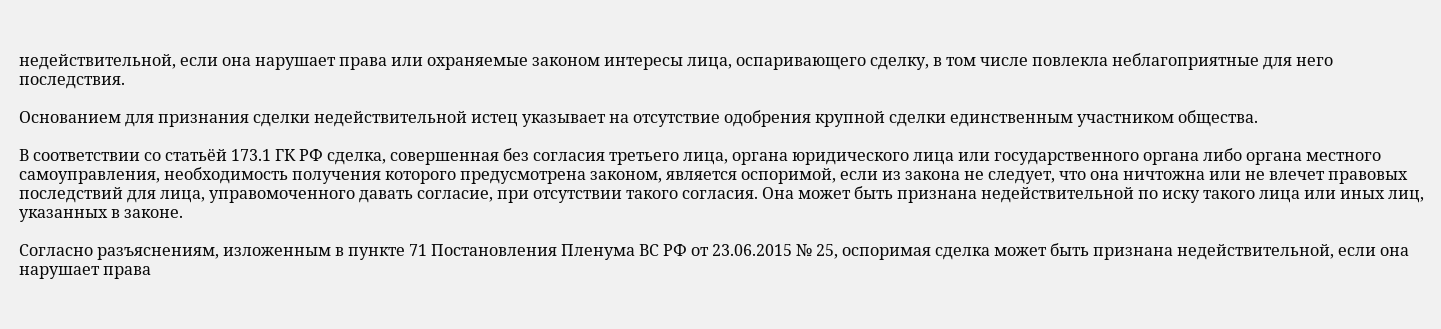недействительной, если она нарушает права или охраняемые законом интересы лица, оспаривающего сделку, в том числе повлекла неблагоприятные для него последствия.

Основанием для признания сделки недействительной истец указывает на отсутствие одобрения крупной сделки единственным участником общества.

В соответствии со статьёй 173.1 ГК РФ сделка, совершенная без согласия третьего лица, органа юридического лица или государственного органа либо органа местного самоуправления, необходимость получения которого предусмотрена законом, является оспоримой, если из закона не следует, что она ничтожна или не влечет правовых последствий для лица, управомоченного давать согласие, при отсутствии такого согласия. Она может быть признана недействительной по иску такого лица или иных лиц, указанных в законе.

Согласно разъяснениям, изложенным в пункте 71 Постановления Пленума ВС РФ от 23.06.2015 № 25, оспоримая сделка может быть признана недействительной, если она нарушает права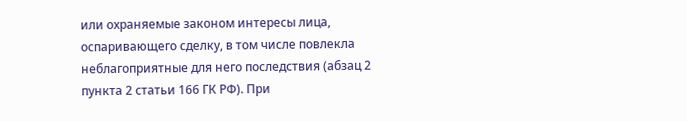или охраняемые законом интересы лица, оспаривающего сделку, в том числе повлекла неблагоприятные для него последствия (абзац 2 пункта 2 статьи 166 ГК РФ). При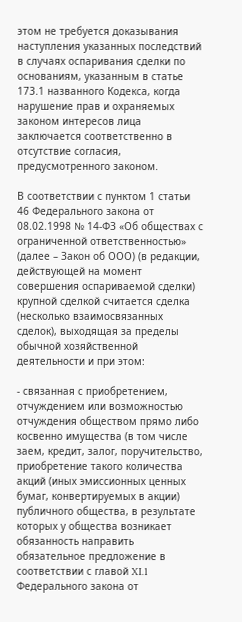этом не требуется доказывания наступления указанных последствий в случаях оспаривания сделки по основаниям, указанным в статье 173.1 названного Кодекса, когда нарушение прав и охраняемых законом интересов лица заключается соответственно в отсутствие согласия, предусмотренного законом.

В соответствии с пунктом 1 статьи 46 Федерального закона от 08.02.1998 № 14-ФЗ «Об обществах с ограниченной ответственностью» (далее – Закон об ООО) (в редакции, действующей на момент совершения оспариваемой сделки) крупной сделкой считается сделка (несколько взаимосвязанных сделок), выходящая за пределы обычной хозяйственной деятельности и при этом:

- связанная с приобретением, отчуждением или возможностью отчуждения обществом прямо либо косвенно имущества (в том числе заем, кредит, залог, поручительство, приобретение такого количества акций (иных эмиссионных ценных бумаг, конвертируемых в акции) публичного общества, в результате которых у общества возникает обязанность направить обязательное предложение в соответствии с главой XI.1 Федерального закона от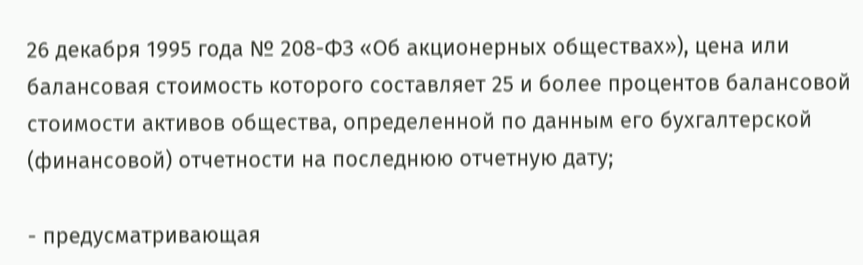26 декабря 1995 года № 208-ФЗ «Об акционерных обществах»), цена или балансовая стоимость которого составляет 25 и более процентов балансовой стоимости активов общества, определенной по данным его бухгалтерской (финансовой) отчетности на последнюю отчетную дату;

- предусматривающая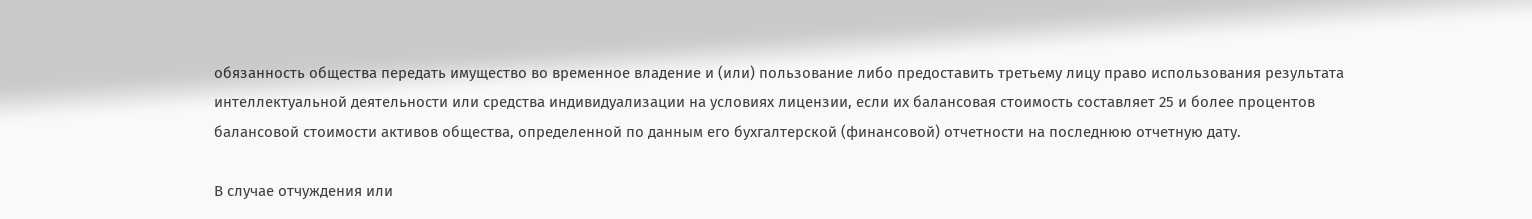обязанность общества передать имущество во временное владение и (или) пользование либо предоставить третьему лицу право использования результата интеллектуальной деятельности или средства индивидуализации на условиях лицензии, если их балансовая стоимость составляет 25 и более процентов балансовой стоимости активов общества, определенной по данным его бухгалтерской (финансовой) отчетности на последнюю отчетную дату.

В случае отчуждения или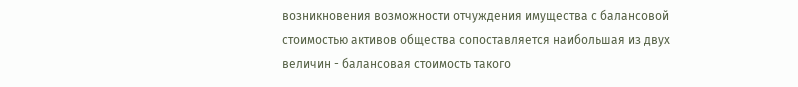возникновения возможности отчуждения имущества с балансовой стоимостью активов общества сопоставляется наибольшая из двух величин - балансовая стоимость такого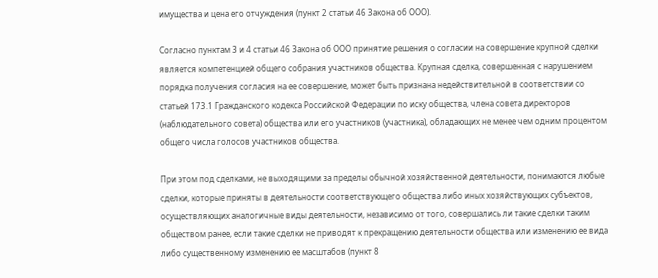имущества и цена его отчуждения (пункт 2 статьи 46 Закона об ООО).

Согласно пунктам 3 и 4 статьи 46 Закона об ООО принятие решения о согласии на совершение крупной сделки является компетенцией общего собрания участников общества. Крупная сделка, совершенная с нарушением порядка получения согласия на ее совершение, может быть признана недействительной в соответствии со статьей 173.1 Гражданского кодекса Российской Федерации по иску общества, члена совета директоров (наблюдательного совета) общества или его участников (участника), обладающих не менее чем одним процентом общего числа голосов участников общества.

При этом под сделками, не выходящими за пределы обычной хозяйственной деятельности, понимаются любые сделки, которые приняты в деятельности соответствующего общества либо иных хозяйствующих субъектов, осуществляющих аналогичные виды деятельности, независимо от того, совершались ли такие сделки таким обществом ранее, если такие сделки не приводят к прекращению деятельности общества или изменению ее вида либо существенному изменению ее масштабов (пункт 8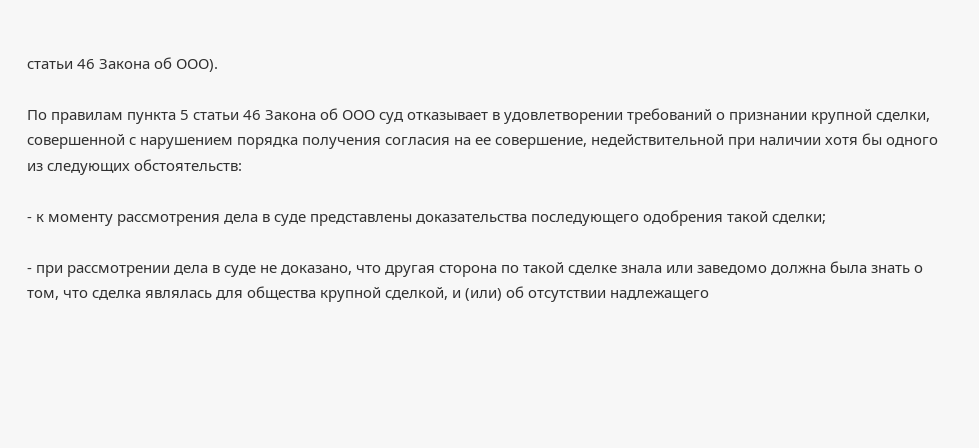статьи 46 Закона об ООО).

По правилам пункта 5 статьи 46 Закона об ООО суд отказывает в удовлетворении требований о признании крупной сделки, совершенной с нарушением порядка получения согласия на ее совершение, недействительной при наличии хотя бы одного из следующих обстоятельств:

- к моменту рассмотрения дела в суде представлены доказательства последующего одобрения такой сделки;

- при рассмотрении дела в суде не доказано, что другая сторона по такой сделке знала или заведомо должна была знать о том, что сделка являлась для общества крупной сделкой, и (или) об отсутствии надлежащего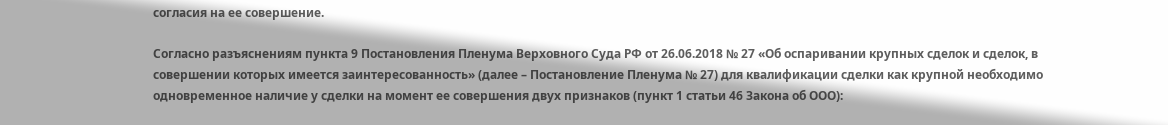согласия на ее совершение.

Согласно разъяснениям пункта 9 Постановления Пленума Верховного Суда РФ от 26.06.2018 № 27 «Об оспаривании крупных сделок и сделок, в совершении которых имеется заинтересованность» (далее – Постановление Пленума № 27) для квалификации сделки как крупной необходимо одновременное наличие у сделки на момент ее совершения двух признаков (пункт 1 статьи 46 Закона об ООО):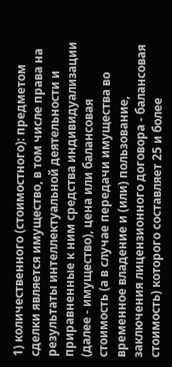1) количественного (стоимостного): предметом сделки является имущество, в том числе права на результаты интеллектуальной деятельности и приравненные к ним средства индивидуализации (далее - имущество), цена или балансовая стоимость (а в случае передачи имущества во временное владение и (или) пользование, заключения лицензионного договора - балансовая стоимость) которого составляет 25 и более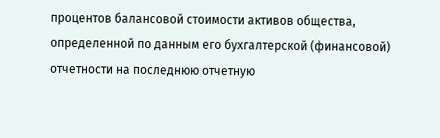процентов балансовой стоимости активов общества, определенной по данным его бухгалтерской (финансовой) отчетности на последнюю отчетную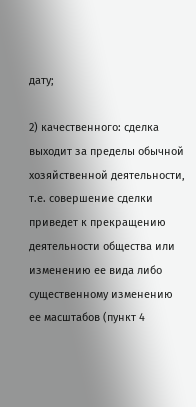дату;

2) качественного: сделка выходит за пределы обычной хозяйственной деятельности, т.е. совершение сделки приведет к прекращению деятельности общества или изменению ее вида либо существенному изменению ее масштабов (пункт 4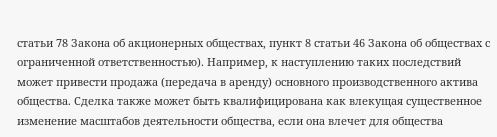статьи 78 Закона об акционерных обществах, пункт 8 статьи 46 Закона об обществах с ограниченной ответственностью). Например, к наступлению таких последствий может привести продажа (передача в аренду) основного производственного актива общества. Сделка также может быть квалифицирована как влекущая существенное изменение масштабов деятельности общества, если она влечет для общества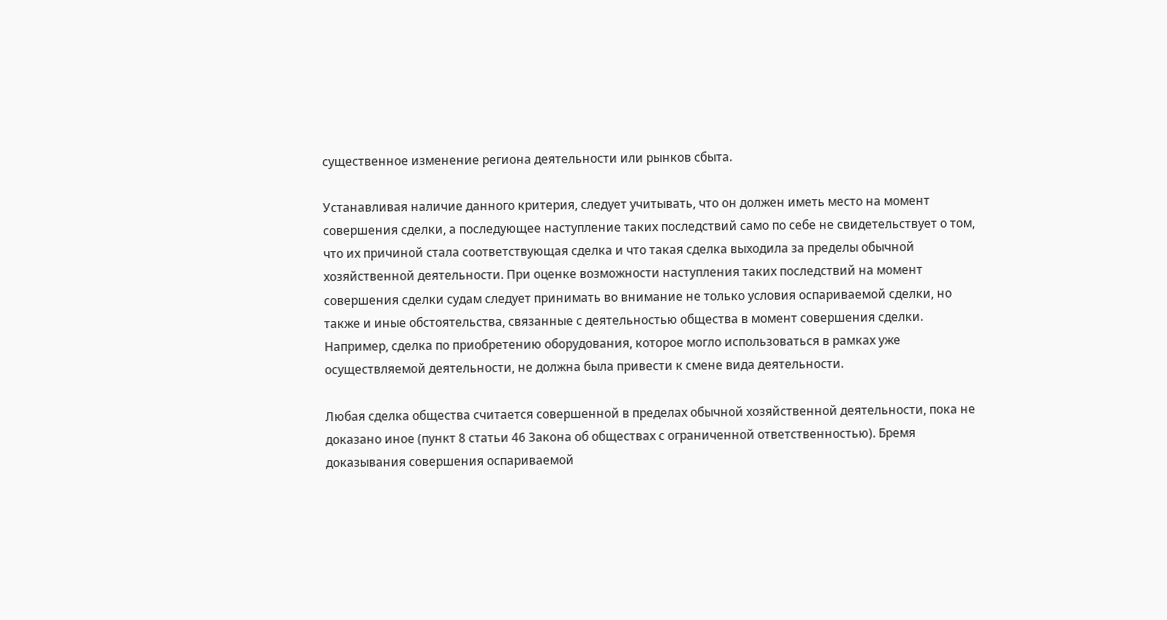существенное изменение региона деятельности или рынков сбыта.

Устанавливая наличие данного критерия, следует учитывать, что он должен иметь место на момент совершения сделки, а последующее наступление таких последствий само по себе не свидетельствует о том, что их причиной стала соответствующая сделка и что такая сделка выходила за пределы обычной хозяйственной деятельности. При оценке возможности наступления таких последствий на момент совершения сделки судам следует принимать во внимание не только условия оспариваемой сделки, но также и иные обстоятельства, связанные с деятельностью общества в момент совершения сделки. Например, сделка по приобретению оборудования, которое могло использоваться в рамках уже осуществляемой деятельности, не должна была привести к смене вида деятельности.

Любая сделка общества считается совершенной в пределах обычной хозяйственной деятельности, пока не доказано иное (пункт 8 статьи 46 Закона об обществах с ограниченной ответственностью). Бремя доказывания совершения оспариваемой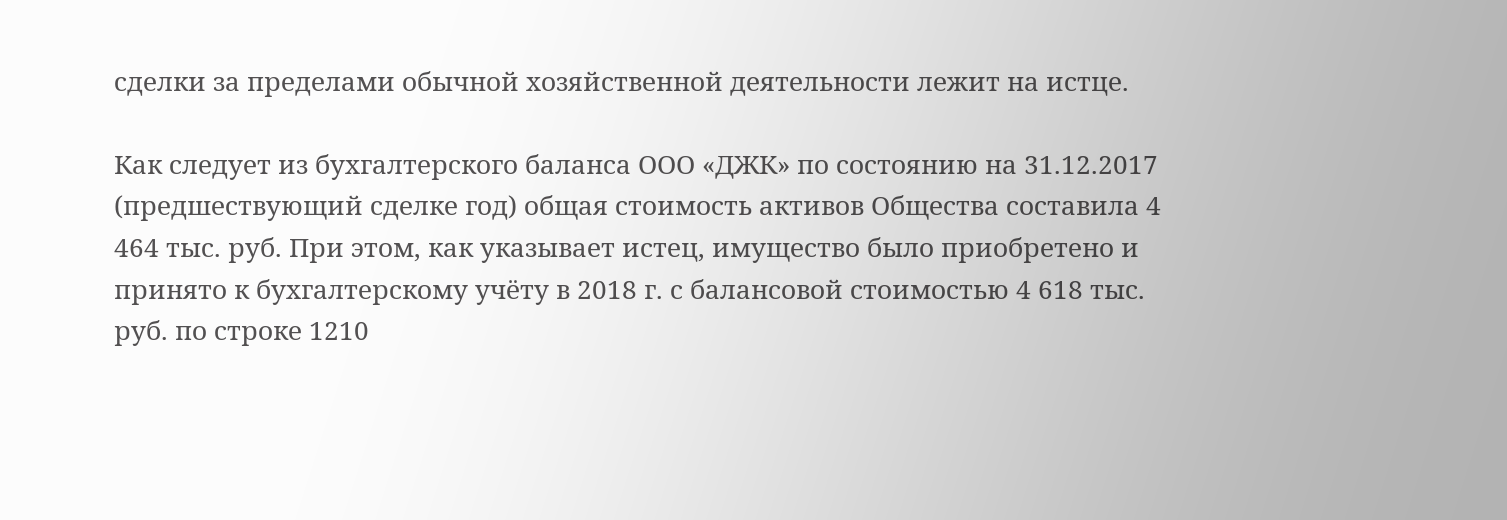сделки за пределами обычной хозяйственной деятельности лежит на истце.

Как следует из бухгалтерского баланса ООО «ДЖК» по состоянию на 31.12.2017 (предшествующий сделке год) общая стоимость активов Общества составила 4 464 тыс. руб. При этом, как указывает истец, имущество было приобретено и принято к бухгалтерскому учёту в 2018 г. с балансовой стоимостью 4 618 тыс. руб. по строке 1210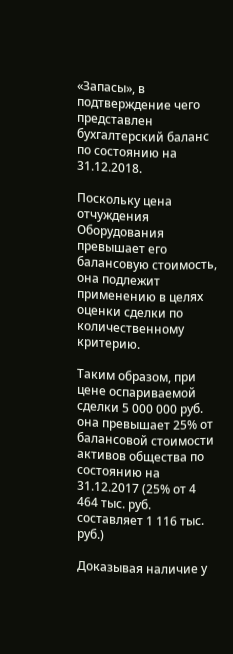«Запасы», в подтверждение чего представлен бухгалтерский баланс по состоянию на 31.12.2018.

Поскольку цена отчуждения Оборудования превышает его балансовую стоимость, она подлежит применению в целях оценки сделки по количественному критерию.

Таким образом, при цене оспариваемой сделки 5 000 000 руб. она превышает 25% от балансовой стоимости активов общества по состоянию на 31.12.2017 (25% от 4 464 тыс. руб. составляет 1 116 тыс. руб.)

Доказывая наличие у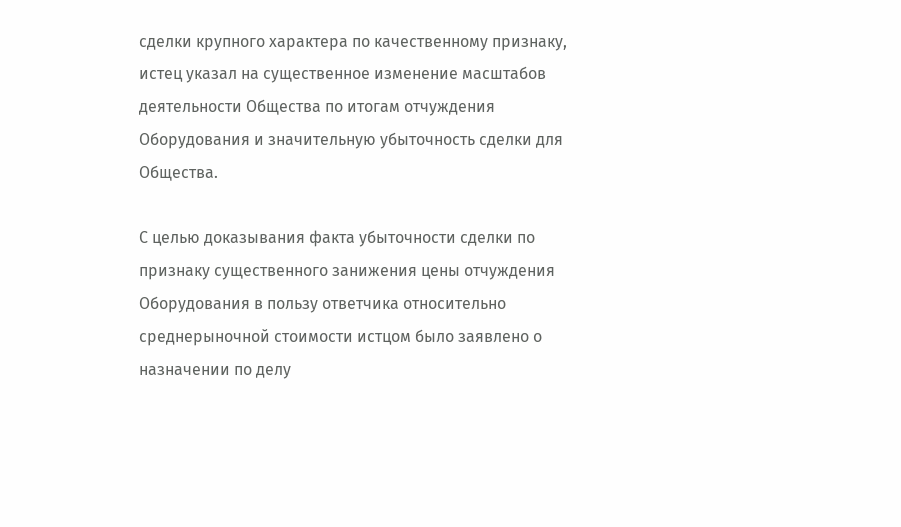сделки крупного характера по качественному признаку, истец указал на существенное изменение масштабов деятельности Общества по итогам отчуждения Оборудования и значительную убыточность сделки для Общества.

С целью доказывания факта убыточности сделки по признаку существенного занижения цены отчуждения Оборудования в пользу ответчика относительно среднерыночной стоимости истцом было заявлено о назначении по делу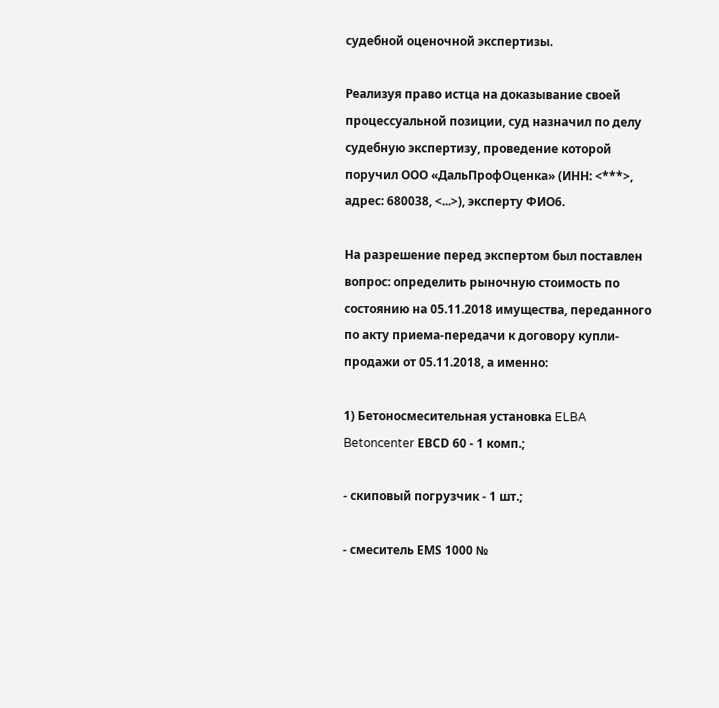судебной оценочной экспертизы.

Реализуя право истца на доказывание своей процессуальной позиции, суд назначил по делу судебную экспертизу, проведение которой поручил ООО «ДальПрофОценка» (ИНН: <***>, адрес: 680038, <...>), эксперту ФИО6.

На разрешение перед экспертом был поставлен вопрос: определить рыночную стоимость по состоянию на 05.11.2018 имущества, переданного по акту приема-передачи к договору купли-продажи от 05.11.2018, а именно:

1) Бетоносмесительная установка ELBA Betoncenter ЕВСD 60 - 1 комп.;

- скиповый погрузчик - 1 шт.;

- смеситель ЕМS 1000 №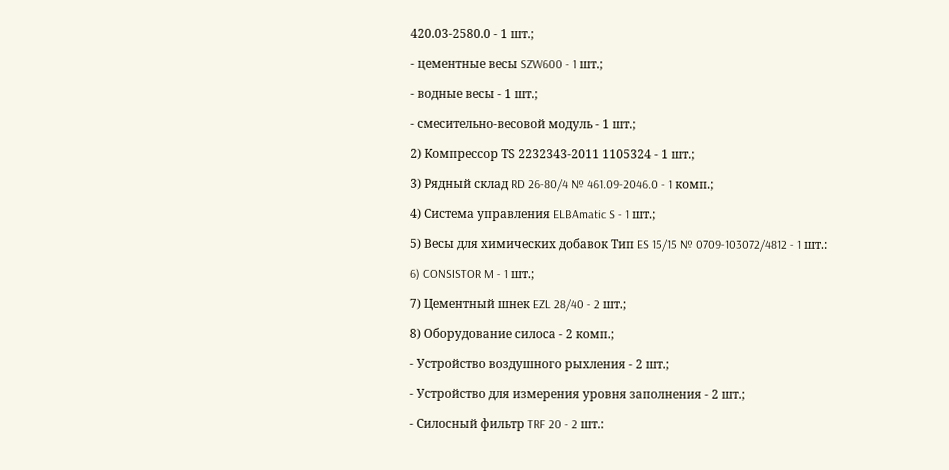420.03-2580.0 - 1 шт.;

- цементные весы SZW600 - 1 шт.;

- водные весы - 1 шт.;

- смесительно-весовой модуль - 1 шт.;

2) Компрессор ТS 2232343-2011 1105324 - 1 шт.;

3) Рядный склад RD 26-80/4 № 461.09-2046.0 - 1 комп.;

4) Система управления ELBAmatic S - 1 шт.;

5) Весы для химических добавок Тип ES 15/15 № 0709-103072/4812 - 1 шт.:

6) CONSISTOR M - 1 шт.;

7) Цементный шнек EZL 28/40 - 2 шт.;

8) Оборудование силоса - 2 комп.;

- Устройство воздушного рыхления - 2 шт.;

- Устройство для измерения уровня заполнения - 2 шт.;

- Силосный фильтр TRF 20 - 2 шт.: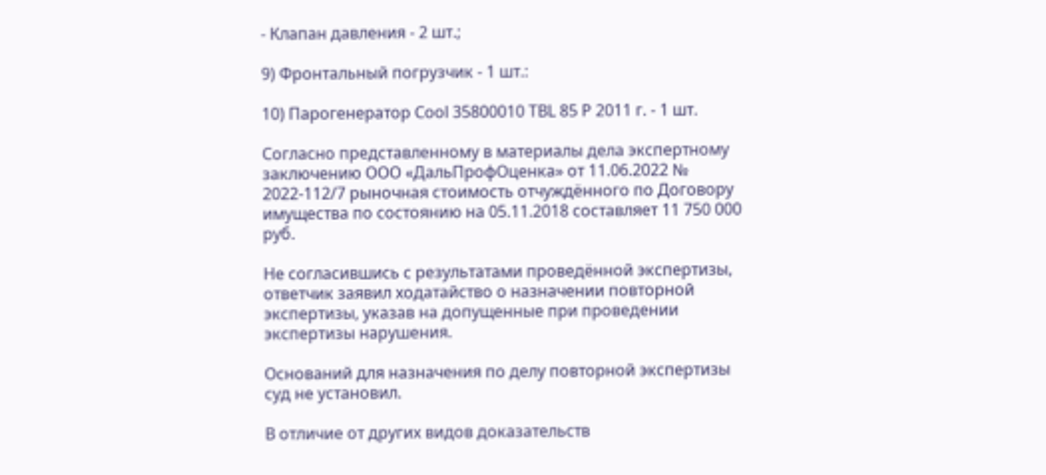- Клапан давления - 2 шт.;

9) Фронтальный погрузчик - 1 шт.:

10) Парогенератор Сооl 35800010 ТВL 85 Р 2011 г. - 1 шт.

Согласно представленному в материалы дела экспертному заключению ООО «ДальПрофОценка» от 11.06.2022 № 2022-112/7 рыночная стоимость отчуждённого по Договору имущества по состоянию на 05.11.2018 составляет 11 750 000 руб.

Не согласившись с результатами проведённой экспертизы, ответчик заявил ходатайство о назначении повторной экспертизы, указав на допущенные при проведении экспертизы нарушения.

Оснований для назначения по делу повторной экспертизы суд не установил.

В отличие от других видов доказательств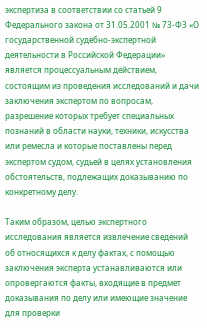экспертиза в соответствии со статьей 9 Федерального закона от 31.05.2001 № 73-ФЗ «О государственной судебно-экспертной деятельности в Российской Федерации» является процессуальным действием, состоящим из проведения исследований и дачи заключения экспертом по вопросам, разрешение которых требует специальных познаний в области науки, техники, искусства или ремесла и которые поставлены перед экспертом судом, судьей в целях установления обстоятельств, подлежащих доказыванию по конкретному делу.

Таким образом, целью экспертного исследования является извлечение сведений об относящихся к делу фактах, с помощью заключения эксперта устанавливаются или опровергаются факты, входящие в предмет доказывания по делу или имеющие значение для проверки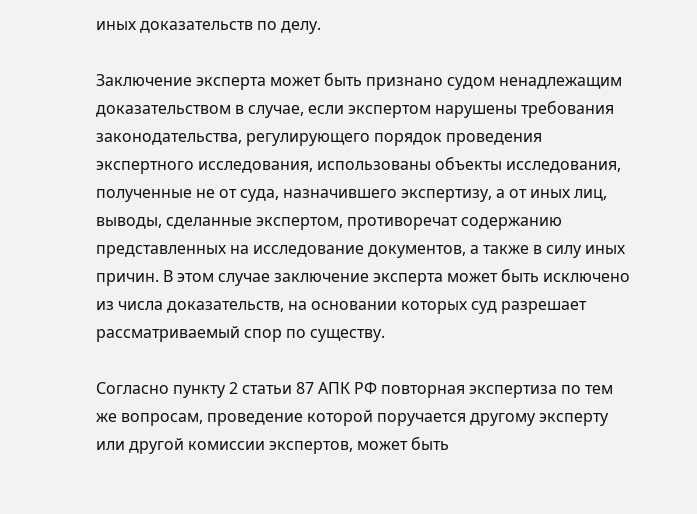иных доказательств по делу.

Заключение эксперта может быть признано судом ненадлежащим доказательством в случае, если экспертом нарушены требования законодательства, регулирующего порядок проведения экспертного исследования, использованы объекты исследования, полученные не от суда, назначившего экспертизу, а от иных лиц, выводы, сделанные экспертом, противоречат содержанию представленных на исследование документов, а также в силу иных причин. В этом случае заключение эксперта может быть исключено из числа доказательств, на основании которых суд разрешает рассматриваемый спор по существу.

Согласно пункту 2 статьи 87 АПК РФ повторная экспертиза по тем же вопросам, проведение которой поручается другому эксперту или другой комиссии экспертов, может быть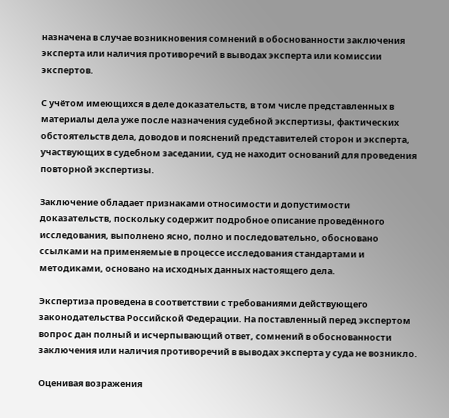назначена в случае возникновения сомнений в обоснованности заключения эксперта или наличия противоречий в выводах эксперта или комиссии экспертов.

С учётом имеющихся в деле доказательств, в том числе представленных в материалы дела уже после назначения судебной экспертизы, фактических обстоятельств дела, доводов и пояснений представителей сторон и эксперта, участвующих в судебном заседании, суд не находит оснований для проведения повторной экспертизы.

Заключение обладает признаками относимости и допустимости доказательств, поскольку содержит подробное описание проведённого исследования, выполнено ясно, полно и последовательно, обосновано ссылками на применяемые в процессе исследования стандартами и методиками, основано на исходных данных настоящего дела.

Экспертиза проведена в соответствии с требованиями действующего законодательства Российской Федерации. На поставленный перед экспертом вопрос дан полный и исчерпывающий ответ, сомнений в обоснованности заключения или наличия противоречий в выводах эксперта у суда не возникло.

Оценивая возражения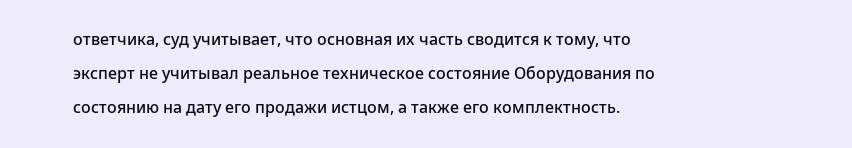ответчика, суд учитывает, что основная их часть сводится к тому, что эксперт не учитывал реальное техническое состояние Оборудования по состоянию на дату его продажи истцом, а также его комплектность.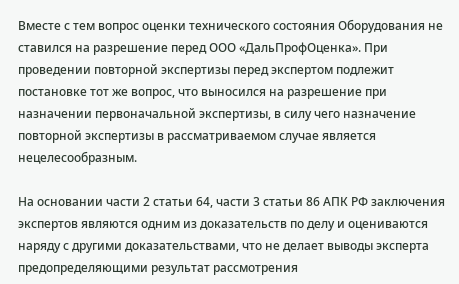Вместе с тем вопрос оценки технического состояния Оборудования не ставился на разрешение перед ООО «ДальПрофОценка». При проведении повторной экспертизы перед экспертом подлежит постановке тот же вопрос, что выносился на разрешение при назначении первоначальной экспертизы, в силу чего назначение повторной экспертизы в рассматриваемом случае является нецелесообразным.

На основании части 2 статьи 64, части 3 статьи 86 АПК РФ заключения экспертов являются одним из доказательств по делу и оцениваются наряду с другими доказательствами, что не делает выводы эксперта предопределяющими результат рассмотрения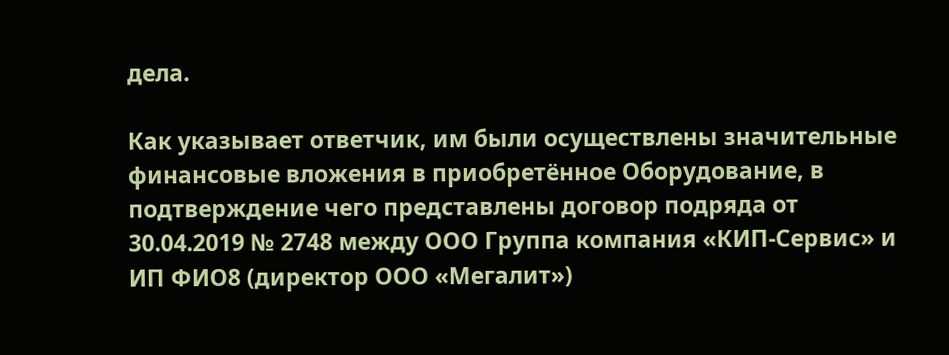дела.

Как указывает ответчик, им были осуществлены значительные финансовые вложения в приобретённое Оборудование, в подтверждение чего представлены договор подряда от 30.04.2019 № 2748 между ООО Группа компания «КИП-Сервис» и ИП ФИО8 (директор ООО «Мегалит»)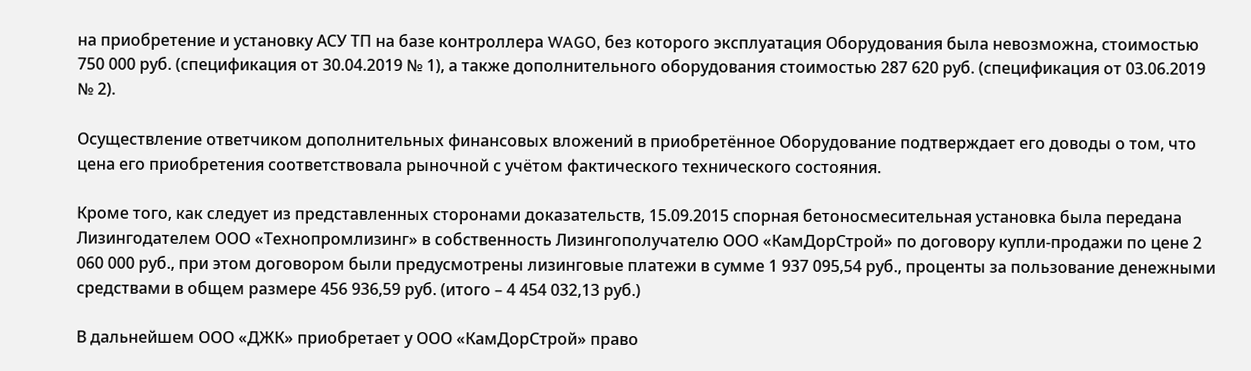на приобретение и установку АСУ ТП на базе контроллера WAGO, без которого эксплуатация Оборудования была невозможна, стоимостью 750 000 руб. (спецификация от 30.04.2019 № 1), а также дополнительного оборудования стоимостью 287 620 руб. (спецификация от 03.06.2019 № 2).

Осуществление ответчиком дополнительных финансовых вложений в приобретённое Оборудование подтверждает его доводы о том, что цена его приобретения соответствовала рыночной с учётом фактического технического состояния.

Кроме того, как следует из представленных сторонами доказательств, 15.09.2015 спорная бетоносмесительная установка была передана Лизингодателем ООО «Технопромлизинг» в собственность Лизингополучателю ООО «КамДорСтрой» по договору купли-продажи по цене 2 060 000 руб., при этом договором были предусмотрены лизинговые платежи в сумме 1 937 095,54 руб., проценты за пользование денежными средствами в общем размере 456 936,59 руб. (итого – 4 454 032,13 руб.)

В дальнейшем ООО «ДЖК» приобретает у ООО «КамДорСтрой» право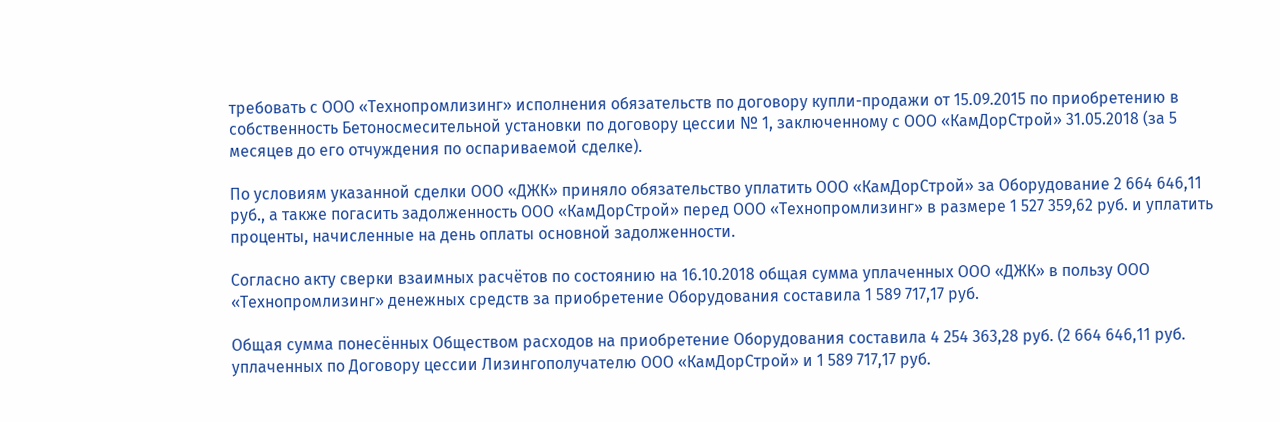требовать с ООО «Технопромлизинг» исполнения обязательств по договору купли-продажи от 15.09.2015 по приобретению в собственность Бетоносмесительной установки по договору цессии № 1, заключенному с ООО «КамДорСтрой» 31.05.2018 (за 5 месяцев до его отчуждения по оспариваемой сделке).

По условиям указанной сделки ООО «ДЖК» приняло обязательство уплатить ООО «КамДорСтрой» за Оборудование 2 664 646,11 руб., а также погасить задолженность ООО «КамДорСтрой» перед ООО «Технопромлизинг» в размере 1 527 359,62 руб. и уплатить проценты, начисленные на день оплаты основной задолженности.

Согласно акту сверки взаимных расчётов по состоянию на 16.10.2018 общая сумма уплаченных ООО «ДЖК» в пользу ООО «Технопромлизинг» денежных средств за приобретение Оборудования составила 1 589 717,17 руб.

Общая сумма понесённых Обществом расходов на приобретение Оборудования составила 4 254 363,28 руб. (2 664 646,11 руб. уплаченных по Договору цессии Лизингополучателю ООО «КамДорСтрой» и 1 589 717,17 руб.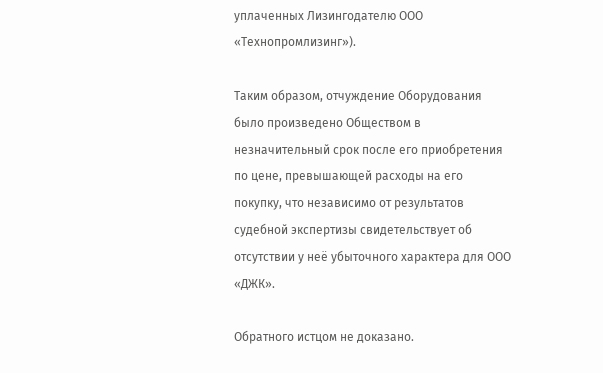уплаченных Лизингодателю ООО «Технопромлизинг»).

Таким образом, отчуждение Оборудования было произведено Обществом в незначительный срок после его приобретения по цене, превышающей расходы на его покупку, что независимо от результатов судебной экспертизы свидетельствует об отсутствии у неё убыточного характера для ООО «ДЖК».

Обратного истцом не доказано.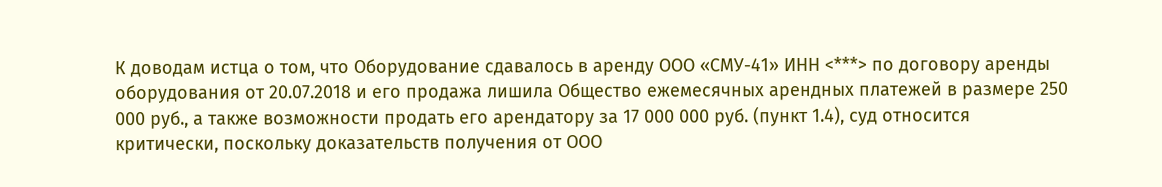К доводам истца о том, что Оборудование сдавалось в аренду ООО «СМУ-41» ИНН <***> по договору аренды оборудования от 20.07.2018 и его продажа лишила Общество ежемесячных арендных платежей в размере 250 000 руб., а также возможности продать его арендатору за 17 000 000 руб. (пункт 1.4), суд относится критически, поскольку доказательств получения от ООО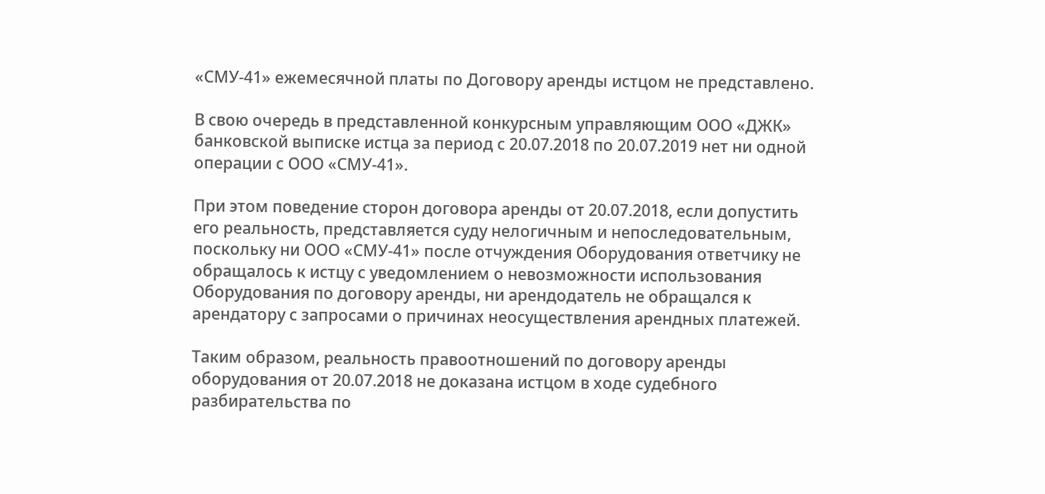«СМУ-41» ежемесячной платы по Договору аренды истцом не представлено.

В свою очередь в представленной конкурсным управляющим ООО «ДЖК» банковской выписке истца за период с 20.07.2018 по 20.07.2019 нет ни одной операции с ООО «СМУ-41».

При этом поведение сторон договора аренды от 20.07.2018, если допустить его реальность, представляется суду нелогичным и непоследовательным, поскольку ни ООО «СМУ-41» после отчуждения Оборудования ответчику не обращалось к истцу с уведомлением о невозможности использования Оборудования по договору аренды, ни арендодатель не обращался к арендатору с запросами о причинах неосуществления арендных платежей.

Таким образом, реальность правоотношений по договору аренды оборудования от 20.07.2018 не доказана истцом в ходе судебного разбирательства по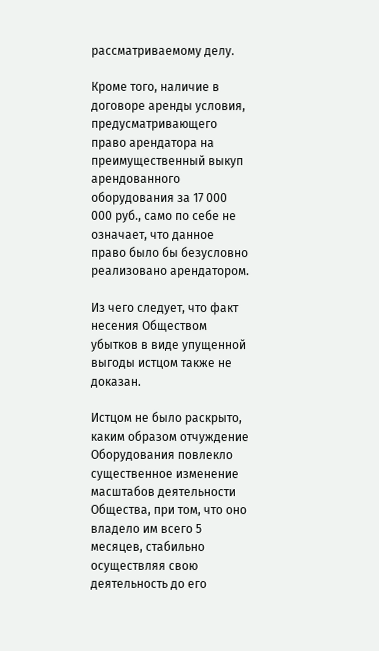рассматриваемому делу.

Кроме того, наличие в договоре аренды условия, предусматривающего право арендатора на преимущественный выкуп арендованного оборудования за 17 000 000 руб., само по себе не означает, что данное право было бы безусловно реализовано арендатором.

Из чего следует, что факт несения Обществом убытков в виде упущенной выгоды истцом также не доказан.

Истцом не было раскрыто, каким образом отчуждение Оборудования повлекло существенное изменение масштабов деятельности Общества, при том, что оно владело им всего 5 месяцев, стабильно осуществляя свою деятельность до его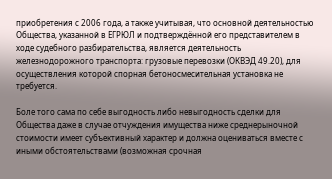приобретения с 2006 года, а также учитывая, что основной деятельностью Общества, указанной в ЕГРЮЛ и подтверждённой его представителем в ходе судебного разбирательства, является деятельность железнодорожного транспорта: грузовые перевозки (ОКВЭД 49.20), для осуществления которой спорная бетоносмесительная установка не требуется.

Боле того сама по себе выгодность либо невыгодность сделки для Общества даже в случае отчуждения имущества ниже среднерыночной стоимости имеет субъективный характер и должна оцениваться вместе с иными обстоятельствами (возможная срочная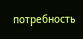потребность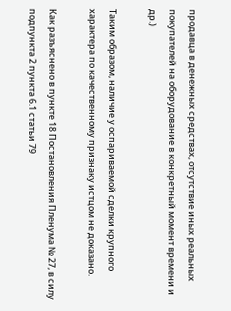продавца в денежных средствах, отсутствие иных реальных покупателей на оборудование в конкретный момент времени и др.)

Таким образом, наличие у оспариваемой сделки крупного характера по качественному признаку истцом не доказано.

Как разъяснено в пункте 18 Постановления Пленума № 27, в силу подпункта 2 пункта 6.1 статьи 79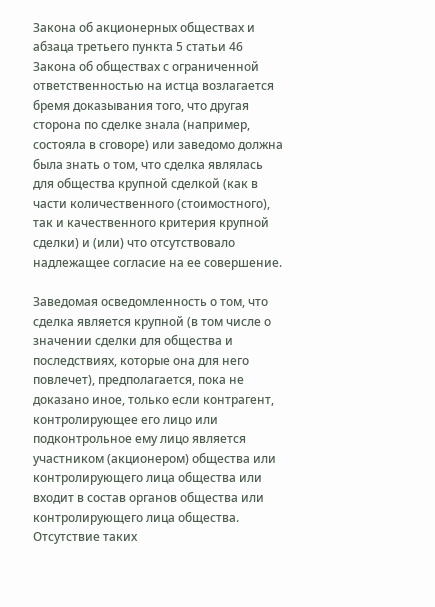Закона об акционерных обществах и абзаца третьего пункта 5 статьи 46 Закона об обществах с ограниченной ответственностью на истца возлагается бремя доказывания того, что другая сторона по сделке знала (например, состояла в сговоре) или заведомо должна была знать о том, что сделка являлась для общества крупной сделкой (как в части количественного (стоимостного), так и качественного критерия крупной сделки) и (или) что отсутствовало надлежащее согласие на ее совершение.

Заведомая осведомленность о том, что сделка является крупной (в том числе о значении сделки для общества и последствиях, которые она для него повлечет), предполагается, пока не доказано иное, только если контрагент, контролирующее его лицо или подконтрольное ему лицо является участником (акционером) общества или контролирующего лица общества или входит в состав органов общества или контролирующего лица общества. Отсутствие таких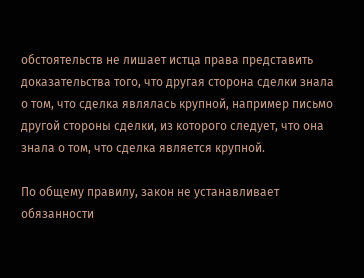обстоятельств не лишает истца права представить доказательства того, что другая сторона сделки знала о том, что сделка являлась крупной, например письмо другой стороны сделки, из которого следует, что она знала о том, что сделка является крупной.

По общему правилу, закон не устанавливает обязанности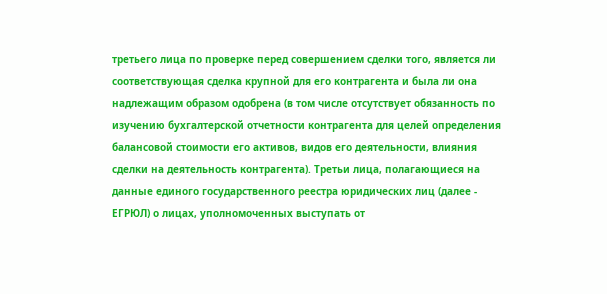третьего лица по проверке перед совершением сделки того, является ли соответствующая сделка крупной для его контрагента и была ли она надлежащим образом одобрена (в том числе отсутствует обязанность по изучению бухгалтерской отчетности контрагента для целей определения балансовой стоимости его активов, видов его деятельности, влияния сделки на деятельность контрагента). Третьи лица, полагающиеся на данные единого государственного реестра юридических лиц (далее - ЕГРЮЛ) о лицах, уполномоченных выступать от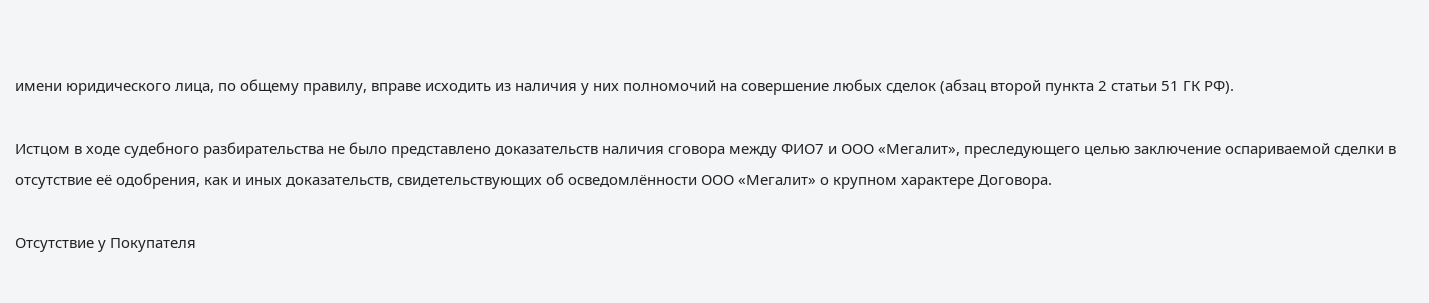имени юридического лица, по общему правилу, вправе исходить из наличия у них полномочий на совершение любых сделок (абзац второй пункта 2 статьи 51 ГК РФ).

Истцом в ходе судебного разбирательства не было представлено доказательств наличия сговора между ФИО7 и ООО «Мегалит», преследующего целью заключение оспариваемой сделки в отсутствие её одобрения, как и иных доказательств, свидетельствующих об осведомлённости ООО «Мегалит» о крупном характере Договора.

Отсутствие у Покупателя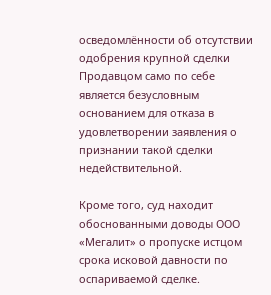осведомлённости об отсутствии одобрения крупной сделки Продавцом само по себе является безусловным основанием для отказа в удовлетворении заявления о признании такой сделки недействительной.

Кроме того, суд находит обоснованными доводы ООО «Мегалит» о пропуске истцом срока исковой давности по оспариваемой сделке.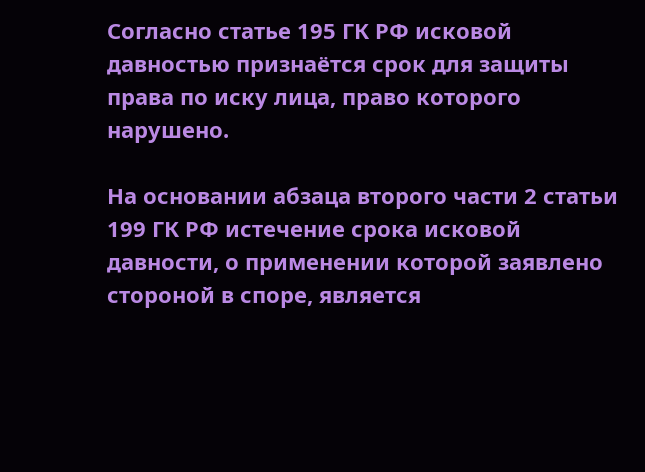Согласно статье 195 ГК РФ исковой давностью признаётся срок для защиты права по иску лица, право которого нарушено.

На основании абзаца второго части 2 статьи 199 ГК РФ истечение срока исковой давности, о применении которой заявлено стороной в споре, является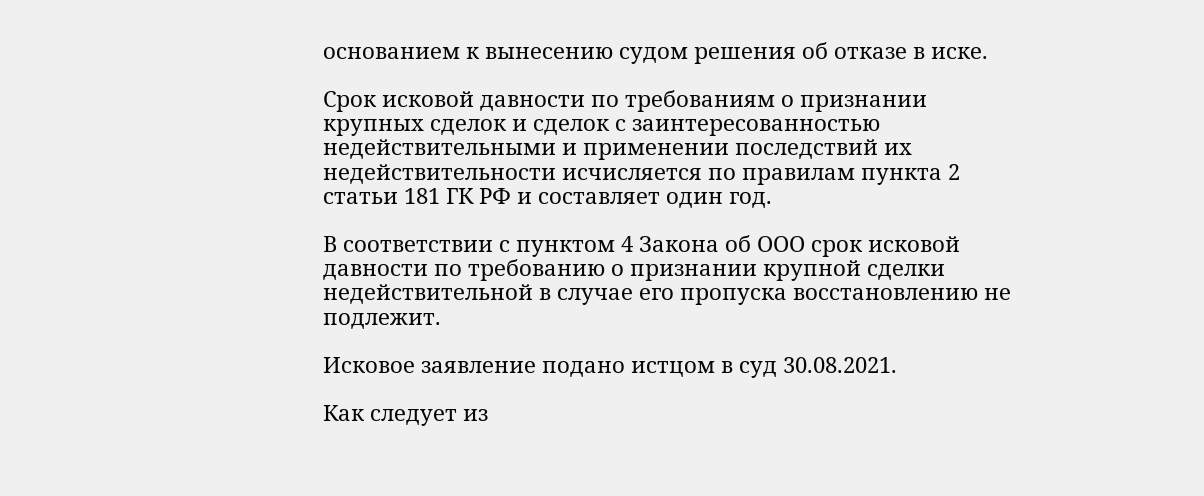основанием к вынесению судом решения об отказе в иске.

Срок исковой давности по требованиям о признании крупных сделок и сделок с заинтересованностью недействительными и применении последствий их недействительности исчисляется по правилам пункта 2 статьи 181 ГК РФ и составляет один год.

В соответствии с пунктом 4 Закона об ООО срок исковой давности по требованию о признании крупной сделки недействительной в случае его пропуска восстановлению не подлежит.

Исковое заявление подано истцом в суд 30.08.2021.

Как следует из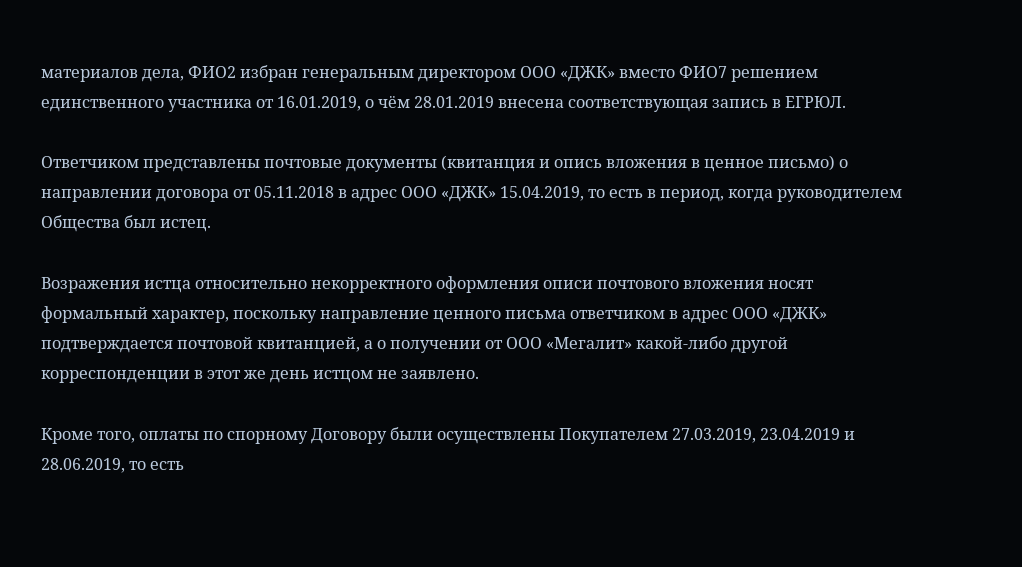материалов дела, ФИО2 избран генеральным директором ООО «ДЖК» вместо ФИО7 решением единственного участника от 16.01.2019, о чём 28.01.2019 внесена соответствующая запись в ЕГРЮЛ.

Ответчиком представлены почтовые документы (квитанция и опись вложения в ценное письмо) о направлении договора от 05.11.2018 в адрес ООО «ДЖК» 15.04.2019, то есть в период, когда руководителем Общества был истец.

Возражения истца относительно некорректного оформления описи почтового вложения носят формальный характер, поскольку направление ценного письма ответчиком в адрес ООО «ДЖК» подтверждается почтовой квитанцией, а о получении от ООО «Мегалит» какой-либо другой корреспонденции в этот же день истцом не заявлено.

Кроме того, оплаты по спорному Договору были осуществлены Покупателем 27.03.2019, 23.04.2019 и 28.06.2019, то есть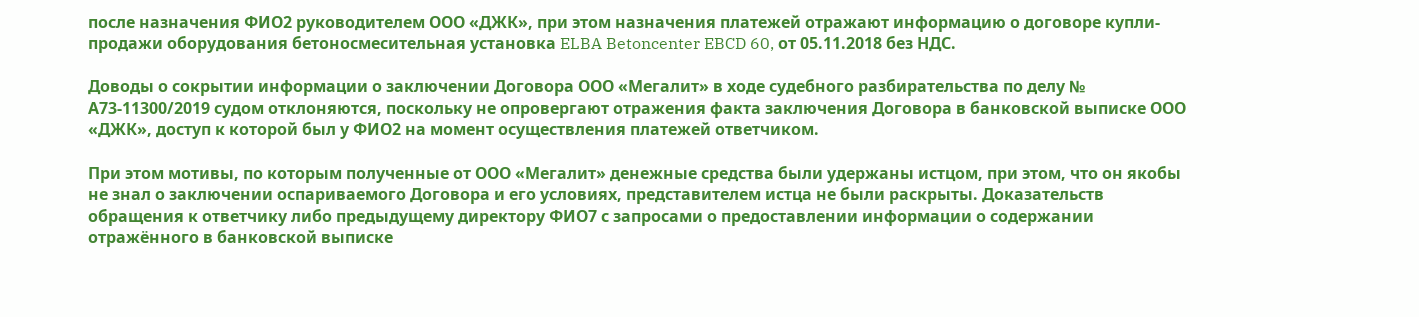после назначения ФИО2 руководителем ООО «ДЖК», при этом назначения платежей отражают информацию о договоре купли-продажи оборудования бетоносмесительная установка ELBA Betoncenter EBCD 60, от 05.11.2018 без НДС.

Доводы о сокрытии информации о заключении Договора ООО «Мегалит» в ходе судебного разбирательства по делу № А73-11300/2019 судом отклоняются, поскольку не опровергают отражения факта заключения Договора в банковской выписке ООО «ДЖК», доступ к которой был у ФИО2 на момент осуществления платежей ответчиком.

При этом мотивы, по которым полученные от ООО «Мегалит» денежные средства были удержаны истцом, при этом, что он якобы не знал о заключении оспариваемого Договора и его условиях, представителем истца не были раскрыты. Доказательств обращения к ответчику либо предыдущему директору ФИО7 с запросами о предоставлении информации о содержании отражённого в банковской выписке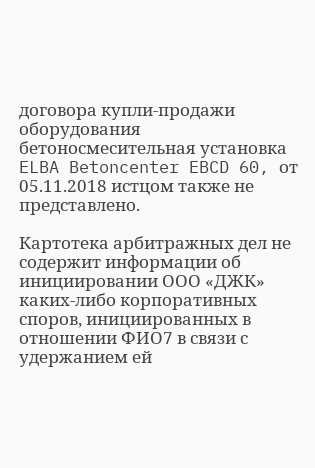договора купли-продажи оборудования бетоносмесительная установка ELBA Betoncenter EBCD 60, от 05.11.2018 истцом также не представлено.

Картотека арбитражных дел не содержит информации об инициировании ООО «ДЖК» каких-либо корпоративных споров, инициированных в отношении ФИО7 в связи с удержанием ей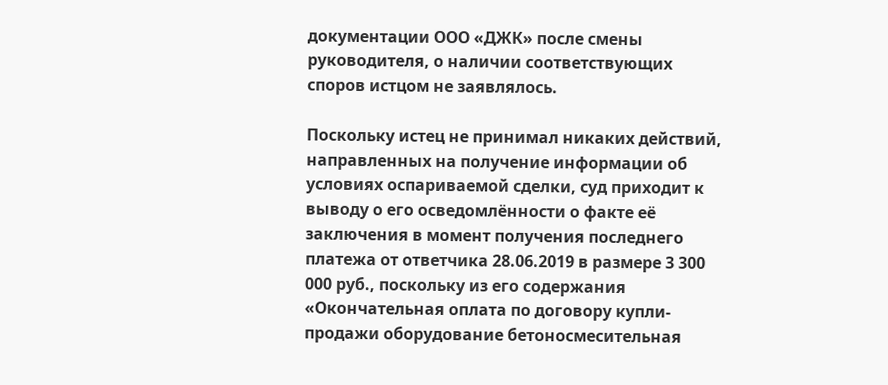документации ООО «ДЖК» после смены руководителя, о наличии соответствующих споров истцом не заявлялось.

Поскольку истец не принимал никаких действий, направленных на получение информации об условиях оспариваемой сделки, суд приходит к выводу о его осведомлённости о факте её заключения в момент получения последнего платежа от ответчика 28.06.2019 в размере 3 300 000 руб., поскольку из его содержания «Окончательная оплата по договору купли-продажи оборудование бетоносмесительная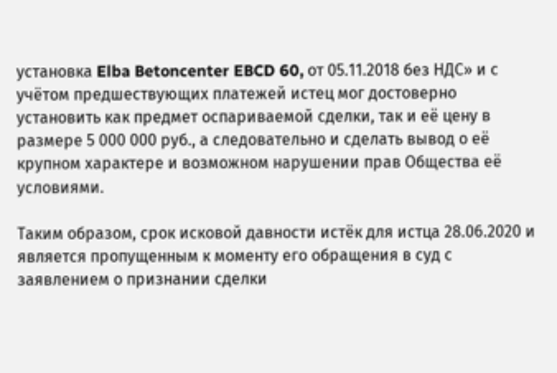установка Elba Betoncenter EBCD 60, от 05.11.2018 без НДС» и с учётом предшествующих платежей истец мог достоверно установить как предмет оспариваемой сделки, так и её цену в размере 5 000 000 руб., а следовательно и сделать вывод о её крупном характере и возможном нарушении прав Общества её условиями.

Таким образом, срок исковой давности истёк для истца 28.06.2020 и является пропущенным к моменту его обращения в суд с заявлением о признании сделки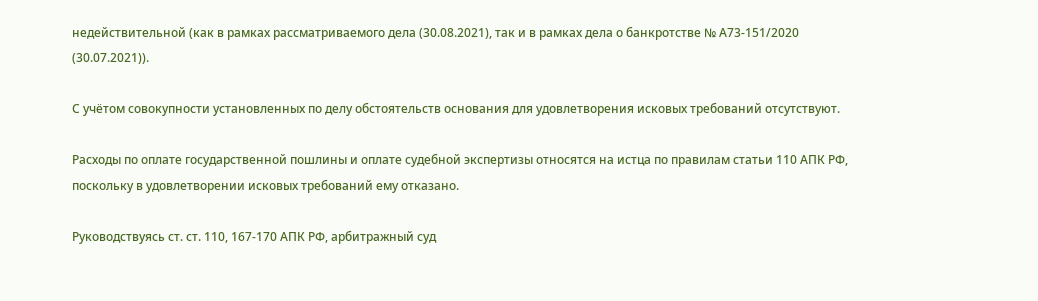недействительной (как в рамках рассматриваемого дела (30.08.2021), так и в рамках дела о банкротстве № А73-151/2020 (30.07.2021)).

С учётом совокупности установленных по делу обстоятельств основания для удовлетворения исковых требований отсутствуют.

Расходы по оплате государственной пошлины и оплате судебной экспертизы относятся на истца по правилам статьи 110 АПК РФ, поскольку в удовлетворении исковых требований ему отказано.

Руководствуясь ст. ст. 110, 167-170 АПК РФ, арбитражный суд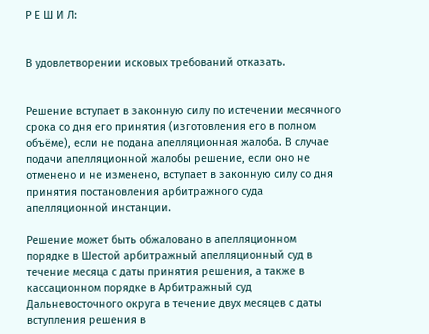Р Е Ш И Л:


В удовлетворении исковых требований отказать.


Решение вступает в законную силу по истечении месячного срока со дня его принятия (изготовления его в полном объёме), если не подана апелляционная жалоба. В случае подачи апелляционной жалобы решение, если оно не отменено и не изменено, вступает в законную силу со дня принятия постановления арбитражного суда апелляционной инстанции.

Решение может быть обжаловано в апелляционном порядке в Шестой арбитражный апелляционный суд в течение месяца с даты принятия решения, а также в кассационном порядке в Арбитражный суд Дальневосточного округа в течение двух месяцев с даты вступления решения в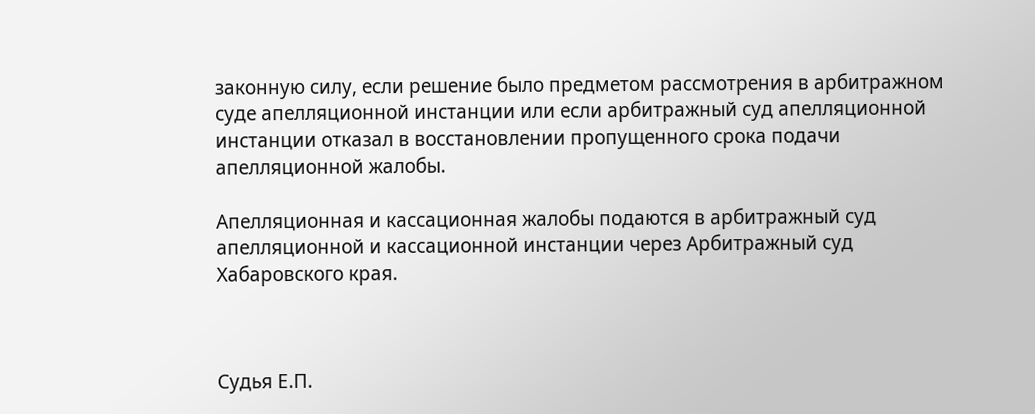законную силу, если решение было предметом рассмотрения в арбитражном суде апелляционной инстанции или если арбитражный суд апелляционной инстанции отказал в восстановлении пропущенного срока подачи апелляционной жалобы.

Апелляционная и кассационная жалобы подаются в арбитражный суд апелляционной и кассационной инстанции через Арбитражный суд Хабаровского края.



Судья Е.П.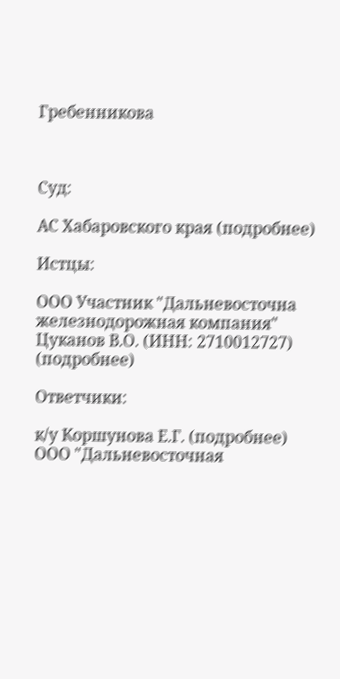Гребенникова



Суд:

АС Хабаровского края (подробнее)

Истцы:

ООО Участник "Дальневосточна железнодорожная компания" Цуканов В.О. (ИНН: 2710012727) (подробнее)

Ответчики:

к/у Коршунова Е.Г. (подробнее)
ООО "Дальневосточная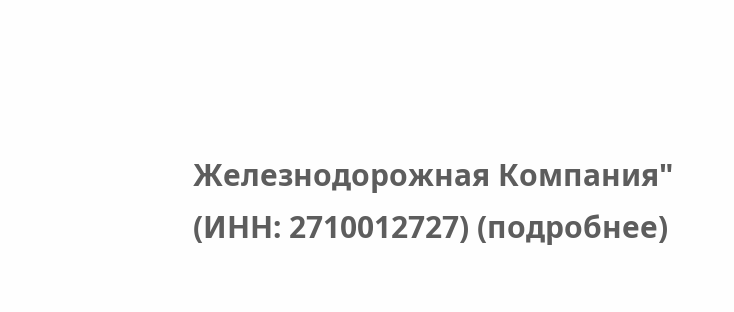Железнодорожная Компания" (ИНН: 2710012727) (подробнее)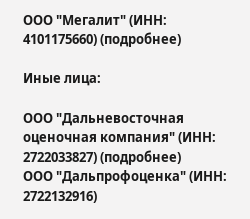ООО "Мегалит" (ИНН: 4101175660) (подробнее)

Иные лица:

ООО "Дальневосточная оценочная компания" (ИНН: 2722033827) (подробнее)
ООО "Дальпрофоценка" (ИНН: 2722132916)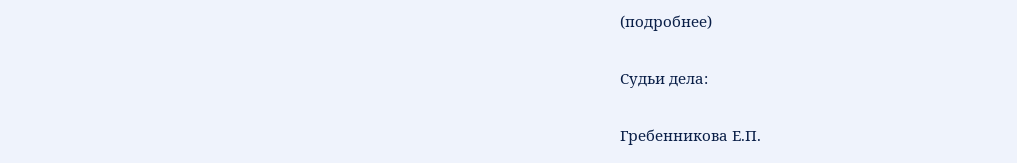(подробнее)

Судьи дела:

Гребенникова Е.П.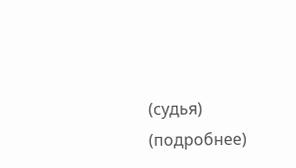(судья) (подробнее)